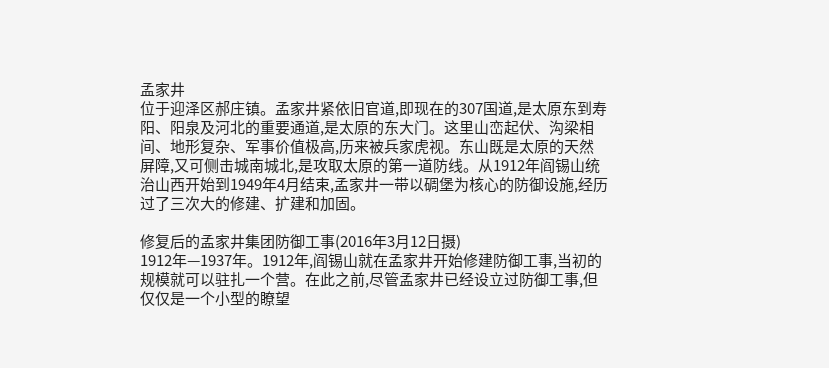孟家井
位于迎泽区郝庄镇。孟家井紧依旧官道,即现在的307国道,是太原东到寿阳、阳泉及河北的重要通道,是太原的东大门。这里山峦起伏、沟梁相间、地形复杂、军事价值极高,历来被兵家虎视。东山既是太原的天然屏障,又可侧击城南城北,是攻取太原的第一道防线。从1912年阎锡山统治山西开始到1949年4月结束,孟家井一带以碉堡为核心的防御设施,经历过了三次大的修建、扩建和加固。

修复后的孟家井集团防御工事(2016年3月12日摄)
1912年—1937年。1912年,阎锡山就在孟家井开始修建防御工事,当初的规模就可以驻扎一个营。在此之前,尽管孟家井已经设立过防御工事,但仅仅是一个小型的瞭望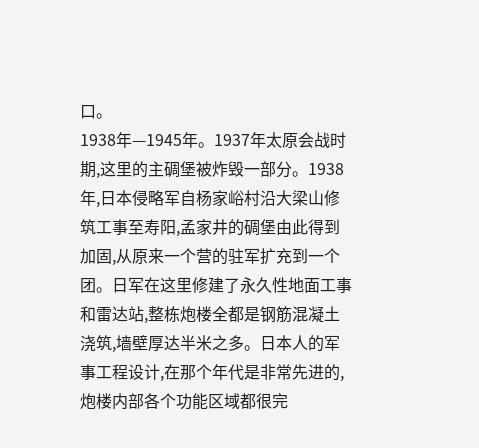口。
1938年—1945年。1937年太原会战时期,这里的主碉堡被炸毁一部分。1938年,日本侵略军自杨家峪村沿大梁山修筑工事至寿阳,孟家井的碉堡由此得到加固,从原来一个营的驻军扩充到一个团。日军在这里修建了永久性地面工事和雷达站,整栋炮楼全都是钢筋混凝土浇筑,墙壁厚达半米之多。日本人的军事工程设计,在那个年代是非常先进的,炮楼内部各个功能区域都很完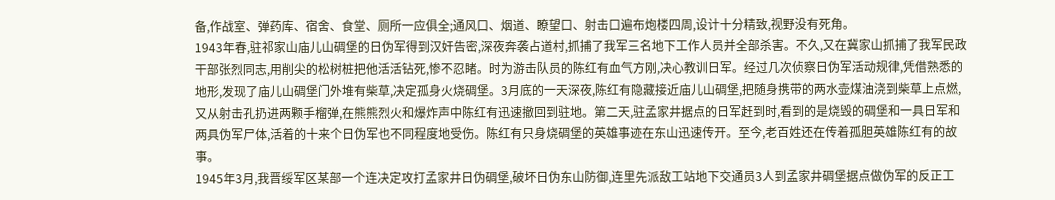备,作战室、弹药库、宿舍、食堂、厕所一应俱全;通风口、烟道、瞭望口、射击口遍布炮楼四周,设计十分精致,视野没有死角。
1943年春,驻祁家山庙儿山碉堡的日伪军得到汉奸告密,深夜奔袭占道村,抓捕了我军三名地下工作人员并全部杀害。不久,又在冀家山抓捕了我军民政干部张烈同志,用削尖的松树桩把他活活钻死,惨不忍睹。时为游击队员的陈红有血气方刚,决心教训日军。经过几次侦察日伪军活动规律,凭借熟悉的地形,发现了庙儿山碉堡门外堆有柴草,决定孤身火烧碉堡。3月底的一天深夜,陈红有隐藏接近庙儿山碉堡,把随身携带的两水壶煤油浇到柴草上点燃,又从射击孔扔进两颗手榴弹,在熊熊烈火和爆炸声中陈红有迅速撤回到驻地。第二天,驻孟家井据点的日军赶到时,看到的是烧毁的碉堡和一具日军和两具伪军尸体,活着的十来个日伪军也不同程度地受伤。陈红有只身烧碉堡的英雄事迹在东山迅速传开。至今,老百姓还在传着孤胆英雄陈红有的故事。
1945年3月,我晋绥军区某部一个连决定攻打孟家井日伪碉堡,破坏日伪东山防御,连里先派敌工站地下交通员3人到孟家井碉堡据点做伪军的反正工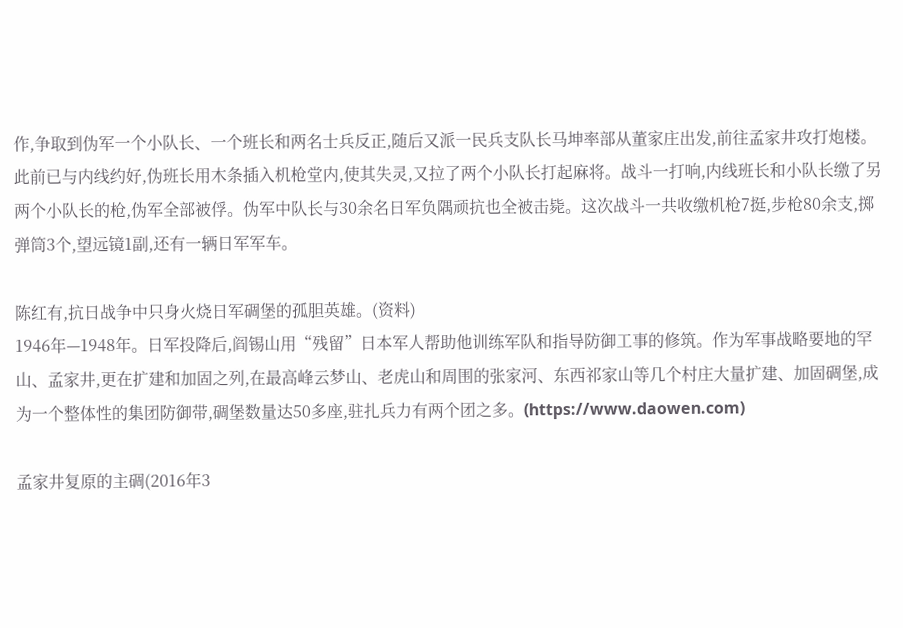作,争取到伪军一个小队长、一个班长和两名士兵反正,随后又派一民兵支队长马坤率部从董家庄出发,前往孟家井攻打炮楼。此前已与内线约好,伪班长用木条插入机枪堂内,使其失灵,又拉了两个小队长打起麻将。战斗一打响,内线班长和小队长缴了另两个小队长的枪,伪军全部被俘。伪军中队长与30余名日军负隅顽抗也全被击毙。这次战斗一共收缴机枪7挺,步枪80余支,掷弹筒3个,望远镜1副,还有一辆日军军车。

陈红有,抗日战争中只身火烧日军碉堡的孤胆英雄。(资料)
1946年—1948年。日军投降后,阎锡山用“残留”日本军人帮助他训练军队和指导防御工事的修筑。作为军事战略要地的罕山、孟家井,更在扩建和加固之列,在最高峰云梦山、老虎山和周围的张家河、东西祁家山等几个村庄大量扩建、加固碉堡,成为一个整体性的集团防御带,碉堡数量达50多座,驻扎兵力有两个团之多。(https://www.daowen.com)

孟家井复原的主碉(2016年3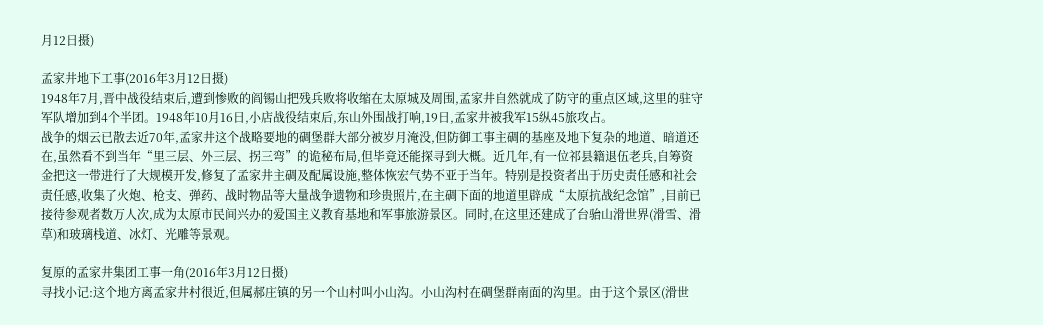月12日摄)

孟家井地下工事(2016年3月12日摄)
1948年7月,晋中战役结束后,遭到惨败的阎锡山把残兵败将收缩在太原城及周围,孟家井自然就成了防守的重点区域,这里的驻守军队增加到4个半团。1948年10月16日,小店战役结束后,东山外围战打响,19日,孟家井被我军15纵45旅攻占。
战争的烟云已散去近70年,孟家井这个战略要地的碉堡群大部分被岁月淹没,但防御工事主碉的基座及地下复杂的地道、暗道还在,虽然看不到当年“里三层、外三层、拐三弯”的诡秘布局,但毕竟还能探寻到大概。近几年,有一位祁县籍退伍老兵,自筹资金把这一带进行了大规模开发,修复了孟家井主碉及配属设施,整体恢宏气势不亚于当年。特别是投资者出于历史责任感和社会责任感,收集了火炮、枪支、弹药、战时物品等大量战争遗物和珍贵照片,在主碉下面的地道里辟成“太原抗战纪念馆”,目前已接待参观者数万人次,成为太原市民间兴办的爱国主义教育基地和军事旅游景区。同时,在这里还建成了台骀山滑世界(滑雪、滑草)和玻璃栈道、冰灯、光雕等景观。

复原的孟家井集团工事一角(2016年3月12日摄)
寻找小记:这个地方离孟家井村很近,但属郝庄镇的另一个山村叫小山沟。小山沟村在碉堡群南面的沟里。由于这个景区(滑世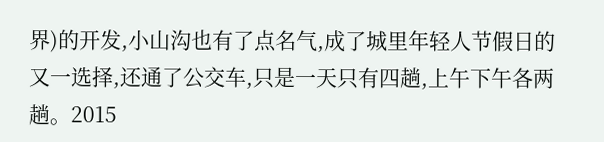界)的开发,小山沟也有了点名气,成了城里年轻人节假日的又一选择,还通了公交车,只是一天只有四趟,上午下午各两趟。2015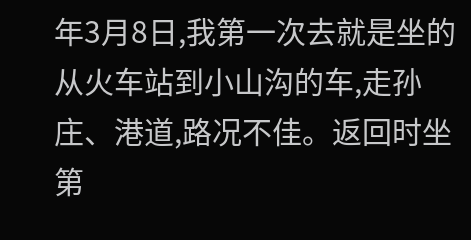年3月8日,我第一次去就是坐的从火车站到小山沟的车,走孙庄、港道,路况不佳。返回时坐第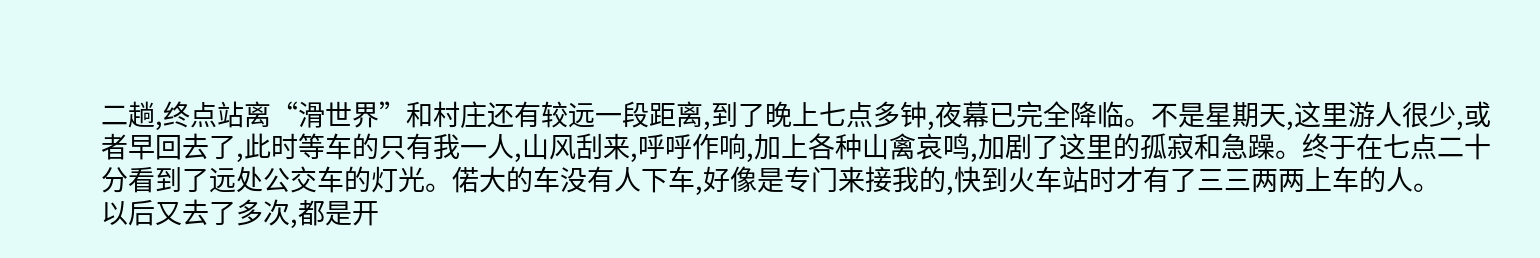二趟,终点站离“滑世界”和村庄还有较远一段距离,到了晚上七点多钟,夜幕已完全降临。不是星期天,这里游人很少,或者早回去了,此时等车的只有我一人,山风刮来,呼呼作响,加上各种山禽哀鸣,加剧了这里的孤寂和急躁。终于在七点二十分看到了远处公交车的灯光。偌大的车没有人下车,好像是专门来接我的,快到火车站时才有了三三两两上车的人。
以后又去了多次,都是开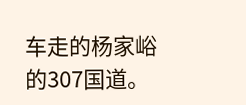车走的杨家峪的307国道。